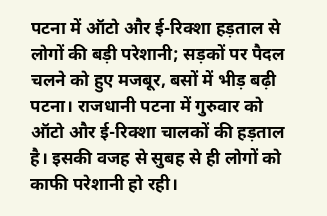पटना में ऑटो और ई-रिक्शा हड़ताल से लोगों की बड़ी परेशानी; सड़कों पर पैदल चलने को हुए मजबूर, बसों में भीड़ बढ़ी
पटना। राजधानी पटना में गुरुवार को ऑटो और ई-रिक्शा चालकों की हड़ताल है। इसकी वजह से सुबह से ही लोगों को काफी परेशानी हो रही।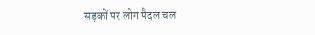सड़कों पर लोग पैदल चल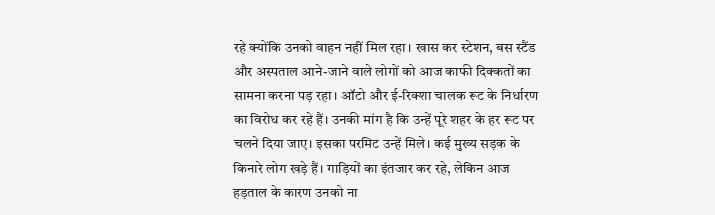रहे क्योंकि उनको वाहन नहीं मिल रहा। खास कर स्टेशन, बस स्टैंड और अस्पताल आने-जाने वाले लोगों को आज काफी दिक्कतों का सामना करना पड़ रहा। ऑटो और ई-रिक्शा चालक रूट के निर्धारण का विरोध कर रहे हैं। उनकी मांग है कि उन्हें पूरे शहर के हर रूट पर चलने दिया जाए। इसका परमिट उन्हें मिले। कई मुख्य सड़क के किनारे लोग खड़े हैं। गाड़ियों का इंतजार कर रहे, लेकिन आज हड़ताल के कारण उनको ना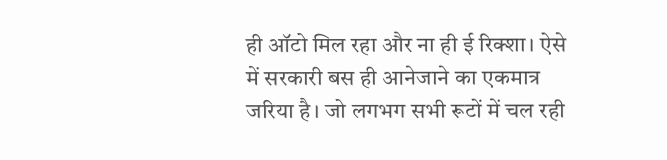ही ऑटो मिल रहा और ना ही ई रिक्शा। ऐसे में सरकारी बस ही आनेजाने का एकमात्र जरिया है। जो लगभग सभी रूटों में चल रही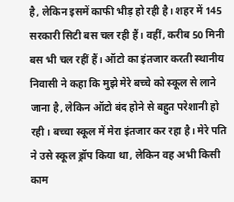है, लेकिन इसमें काफी भीड़ हो रही है। शहर में 145 सरकारी सिटी बस चल रही हैं। वहीं, करीब 50 मिनी बस भी चल रहीं हैं। ऑटो का इंतजार करती स्थानीय निवासी ने कहा कि मुझे मेरे बच्चे को स्कूल से लाने जाना है, लेकिन ऑटो बंद होने से बहुत परेशानी हो रही। बच्चा स्कूल में मेरा इंतजार कर रहा है। मेरे पति ने उसे स्कूल ड्रॉप किया था, लेकिन वह अभी किसी काम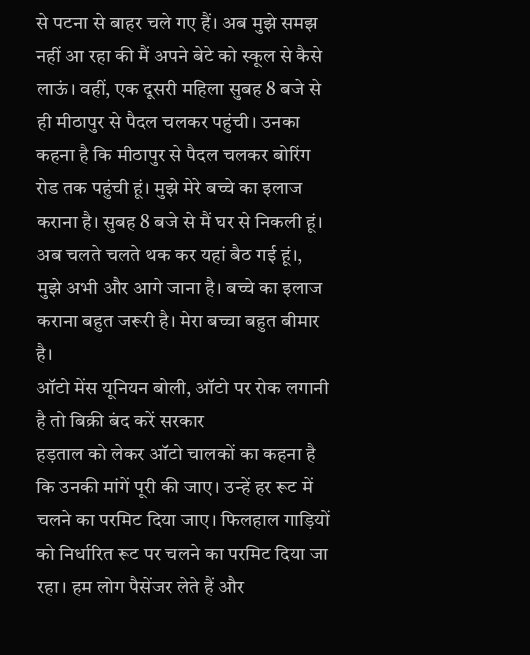से पटना से बाहर चले गए हैं। अब मुझे समझ नहीं आ रहा की मैं अपने बेटे को स्कूल से कैसे लाऊं। वहीं, एक दूसरी महिला सुबह 8 बजे से ही मीठापुर से पैदल चलकर पहुंची। उनका कहना है कि मीठापुर से पैदल चलकर बोरिंग रोड तक पहुंची हूं। मुझे मेरे बच्चे का इलाज कराना है। सुबह 8 बजे से मैं घर से निकली हूं। अब चलते चलते थक कर यहां बैठ गई हूं।, मुझे अभी और आगे जाना है। बच्चे का इलाज कराना बहुत जरूरी है। मेरा बच्चा बहुत बीमार है।
ऑटो मेंस यूनियन बोली, ऑटो पर रोक लगानी है तो बिक्री बंद करें सरकार
हड़ताल को लेकर ऑटो चालकों का कहना है कि उनकी मांगें पूरी की जाए। उन्हें हर रूट में चलने का परमिट दिया जाए। फिलहाल गाड़ियों को निर्धारित रूट पर चलने का परमिट दिया जा रहा। हम लोग पैसेंजर लेते हैं और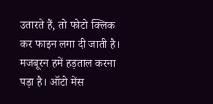उतारते हैं, तो फोटो क्लिक कर फाइन लगा दी जाती है। मजबूरन हमें हड़ताल करना पड़ा है। ऑटो मेंस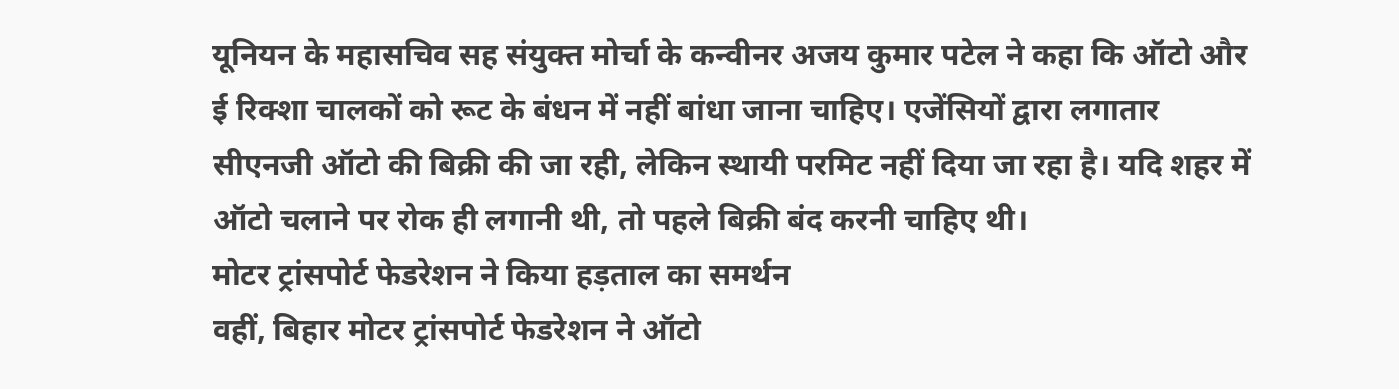यूनियन के महासचिव सह संयुक्त मोर्चा के कन्वीनर अजय कुमार पटेल ने कहा कि ऑटो और ई रिक्शा चालकों को रूट के बंधन में नहीं बांधा जाना चाहिए। एजेंसियों द्वारा लगातार सीएनजी ऑटो की बिक्री की जा रही, लेकिन स्थायी परमिट नहीं दिया जा रहा है। यदि शहर में ऑटो चलाने पर रोक ही लगानी थी, तो पहले बिक्री बंद करनी चाहिए थी।
मोटर ट्रांसपोर्ट फेडरेशन ने किया हड़ताल का समर्थन
वहीं, बिहार मोटर ट्रांसपोर्ट फेडरेशन ने ऑटो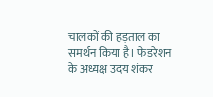चालकों की हड़ताल का समर्थन किया है। फेडरेशन के अध्यक्ष उदय शंकर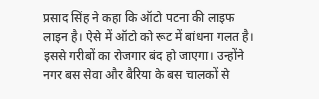प्रसाद सिंह ने कहा कि ऑटो पटना की लाइफ लाइन है। ऐसे में ऑटो को रूट में बांधना गलत है। इससे गरीबों का रोजगार बंद हो जाएगा। उन्होंने नगर बस सेवा और बैरिया के बस चालकों से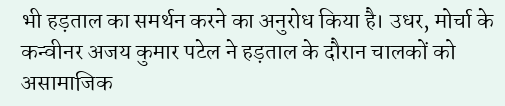भी हड़ताल का समर्थन करने का अनुरोध किया है। उधर, मोर्चा के कन्वीनर अजय कुमार पटेल ने हड़ताल के दौरान चालकों को असामाजिक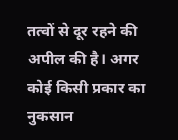तत्वों से दूर रहने की अपील की है। अगर कोई किसी प्रकार का नुकसान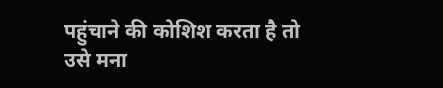पहुंचाने की कोशिश करता है तो उसे मना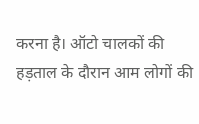करना है। ऑटो चालकों की हड़ताल के दौरान आम लोगों की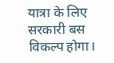यात्रा के लिए सरकारी बस विकल्प होगा।